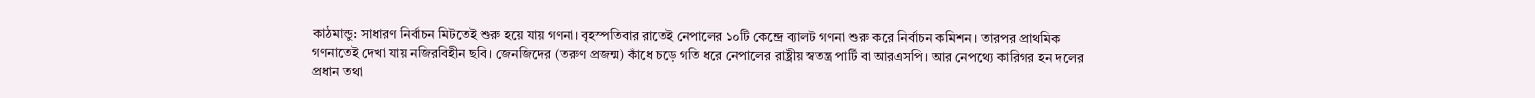কাঠমান্ডু: সাধারণ নির্বাচন মিটতেই শুরু হয়ে যায় গণনা। বৃহস্পতিবার রাতেই নেপালের ১০টি কেন্দ্রে ব্যালট গণনা শুরু করে নির্বাচন কমিশন। তারপর প্রাথমিক গণনাতেই দেখা যায় নজিরবিহীন ছবি। জেনজিদের (তরুণ প্রজন্ম) কাঁধে চড়ে গতি ধরে নেপালের রাষ্ট্রীয় স্বতন্ত্র পার্টি বা আরএসপি। আর নেপথ্যে কারিগর হন দলের প্রধান তথা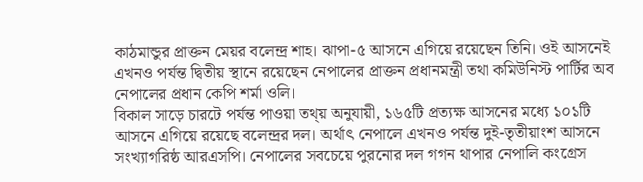কাঠমান্ডুর প্রাক্তন মেয়র বলেন্দ্র শাহ। ঝাপা-৫ আসনে এগিয়ে রয়েছেন তিনি। ওই আসনেই এখনও পর্যন্ত দ্বিতীয় স্থানে রয়েছেন নেপালের প্রাক্তন প্রধানমন্ত্রী তথা কমিউনিস্ট পার্টির অব নেপালের প্রধান কেপি শর্মা ওলি।
বিকাল সাড়ে চারটে পর্যন্ত পাওয়া তথ্য় অনুযায়ী, ১৬৫টি প্রত্যক্ষ আসনের মধ্যে ১০১টি আসনে এগিয়ে রয়েছে বলেন্দ্রর দল। অর্থাৎ নেপালে এখনও পর্যন্ত দুই-তৃতীয়াংশ আসনে সংখ্যাগরিষ্ঠ আরএসপি। নেপালের সবচেয়ে পুরনোর দল গগন থাপার নেপালি কংগ্রেস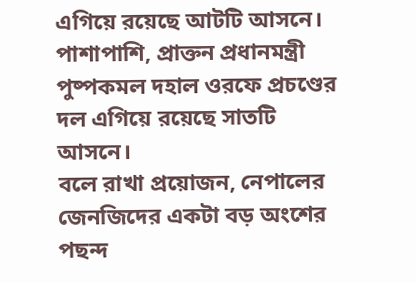এগিয়ে রয়েছে আটটি আসনে। পাশাপাশি, প্রাক্তন প্রধানমন্ত্রী পুষ্পকমল দহাল ওরফে প্রচণ্ডের দল এগিয়ে রয়েছে সাতটি আসনে।
বলে রাখা প্রয়োজন, নেপালের জেনজিদের একটা বড় অংশের পছন্দ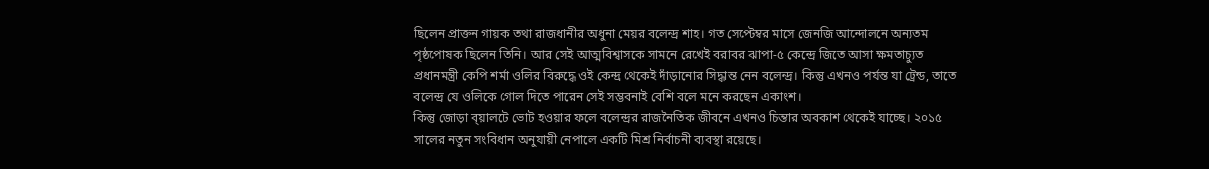ছিলেন প্রাক্তন গায়ক তথা রাজধানীর অধুনা মেয়র বলেন্দ্র শাহ। গত সেপ্টেম্বর মাসে জেনজি আন্দোলনে অন্যতম পৃষ্ঠপোষক ছিলেন তিনি। আর সেই আত্মবিশ্বাসকে সামনে রেখেই বরাবর ঝাপা-৫ কেন্দ্রে জিতে আসা ক্ষমতাচ্যুত প্রধানমন্ত্রী কেপি শর্মা ওলির বিরুদ্ধে ওই কেন্দ্র থেকেই দাঁড়ানোর সিদ্ধান্ত নেন বলেন্দ্র। কিন্তু এখনও পর্যন্ত যা ট্রেন্ড, তাতে বলেন্দ্র যে ওলিকে গোল দিতে পারেন সেই সম্ভবনাই বেশি বলে মনে করছেন একাংশ।
কিন্তু জোড়া ব্য়ালটে ভোট হওয়ার ফলে বলেন্দ্রর রাজনৈতিক জীবনে এখনও চিন্তার অবকাশ থেকেই যাচ্ছে। ২০১৫ সালের নতুন সংবিধান অনুযায়ী নেপালে একটি মিশ্র নির্বাচনী ব্যবস্থা রয়েছে।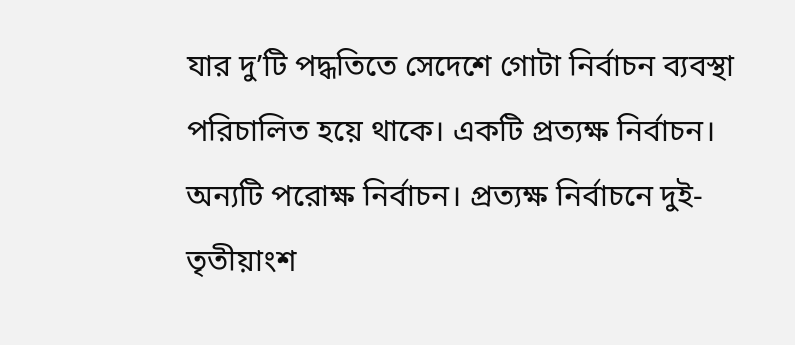যার দু’টি পদ্ধতিতে সেদেশে গোটা নির্বাচন ব্যবস্থা পরিচালিত হয়ে থাকে। একটি প্রত্যক্ষ নির্বাচন। অন্যটি পরোক্ষ নির্বাচন। প্রত্যক্ষ নির্বাচনে দুই-তৃতীয়াংশ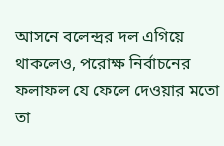আসনে বলেন্দ্রর দল এগিয়ে থাকলেও, পরোক্ষ নির্বাচনের ফলাফল যে ফেলে দেওয়ার মতো তা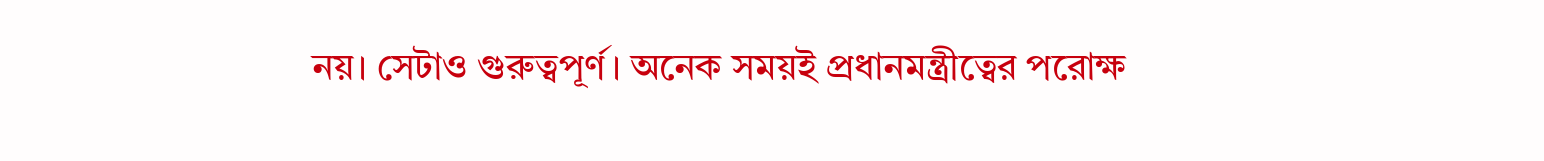নয়। সেটাও গুরুত্বপূর্ণ। অনেক সময়ই প্রধানমন্ত্রীত্বের পরোক্ষ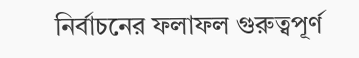নির্বাচনের ফলাফল গুরুত্বপূর্ণ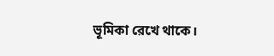ভূমিকা রেখে থাকে।